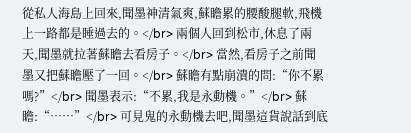從私人海島上回來,聞墨神清氣爽,蘇瞻累的腰酸腿軟,飛機上一路都是睡過去的。</br> 兩個人回到松市,休息了兩天,聞墨就拉著蘇瞻去看房子。</br> 當然,看房子之前聞墨又把蘇瞻壓了一回。</br> 蘇瞻有點崩潰的問:“你不累嗎?”</br> 聞墨表示:“不累,我是永動機。”</br> 蘇瞻:“……”</br> 可見鬼的永動機去吧,聞墨這貨說話到底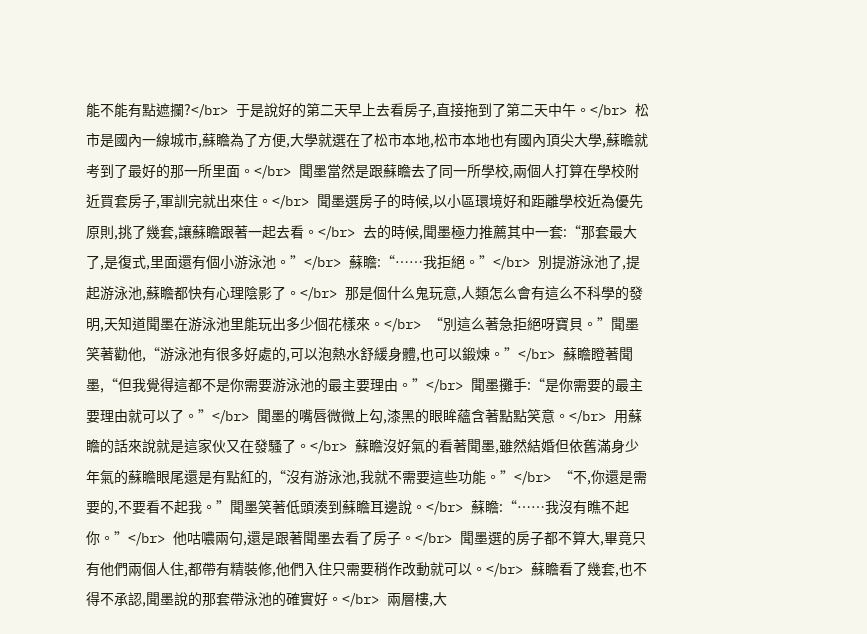能不能有點遮攔?</br> 于是說好的第二天早上去看房子,直接拖到了第二天中午。</br> 松市是國內一線城市,蘇瞻為了方便,大學就選在了松市本地,松市本地也有國內頂尖大學,蘇瞻就考到了最好的那一所里面。</br> 聞墨當然是跟蘇瞻去了同一所學校,兩個人打算在學校附近買套房子,軍訓完就出來住。</br> 聞墨選房子的時候,以小區環境好和距離學校近為優先原則,挑了幾套,讓蘇瞻跟著一起去看。</br> 去的時候,聞墨極力推薦其中一套:“那套最大了,是復式,里面還有個小游泳池。”</br> 蘇瞻:“……我拒絕。”</br> 別提游泳池了,提起游泳池,蘇瞻都快有心理陰影了。</br> 那是個什么鬼玩意,人類怎么會有這么不科學的發明,天知道聞墨在游泳池里能玩出多少個花樣來。</br> “別這么著急拒絕呀寶貝。”聞墨笑著勸他,“游泳池有很多好處的,可以泡熱水舒緩身體,也可以鍛煉。”</br> 蘇瞻瞪著聞墨,“但我覺得這都不是你需要游泳池的最主要理由。”</br> 聞墨攤手:“是你需要的最主要理由就可以了。”</br> 聞墨的嘴唇微微上勾,漆黑的眼眸蘊含著點點笑意。</br> 用蘇瞻的話來說就是這家伙又在發騷了。</br> 蘇瞻沒好氣的看著聞墨,雖然結婚但依舊滿身少年氣的蘇瞻眼尾還是有點紅的,“沒有游泳池,我就不需要這些功能。”</br> “不,你還是需要的,不要看不起我。”聞墨笑著低頭湊到蘇瞻耳邊說。</br> 蘇瞻:“……我沒有瞧不起你。”</br> 他咕噥兩句,還是跟著聞墨去看了房子。</br> 聞墨選的房子都不算大,畢竟只有他們兩個人住,都帶有精裝修,他們入住只需要稍作改動就可以。</br> 蘇瞻看了幾套,也不得不承認,聞墨說的那套帶泳池的確實好。</br> 兩層樓,大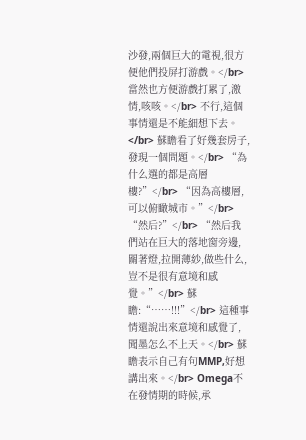沙發,兩個巨大的電視,很方便他們投屏打游戲。</br> 當然也方便游戲打累了,激情,咳咳。</br> 不行,這個事情還是不能細想下去。</br> 蘇瞻看了好幾套房子,發現一個問題。</br> “為什么選的都是高層樓?”</br> “因為高樓層,可以俯瞰城市。”</br> “然后?”</br> “然后我們站在巨大的落地窗旁邊,關著燈,拉開薄紗,做些什么,豈不是很有意境和感覺。”</br> 蘇瞻:“……!!!”</br> 這種事情還說出來意境和感覺了,聞墨怎么不上天。</br> 蘇瞻表示自己有句MMP,好想講出來。</br> Omega不在發情期的時候,承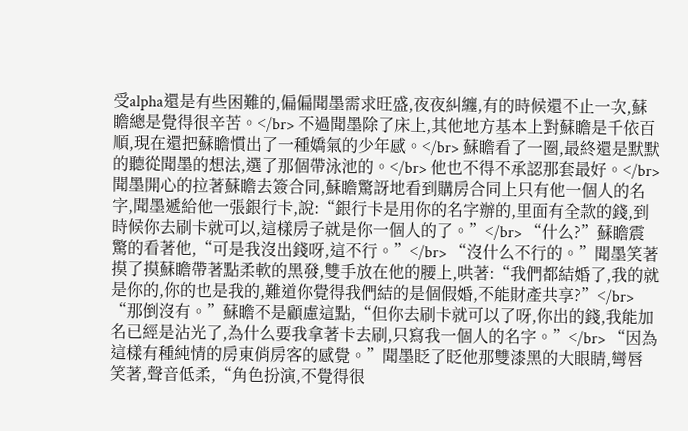受alpha還是有些困難的,偏偏聞墨需求旺盛,夜夜糾纏,有的時候還不止一次,蘇瞻總是覺得很辛苦。</br> 不過聞墨除了床上,其他地方基本上對蘇瞻是千依百順,現在還把蘇瞻慣出了一種嬌氣的少年感。</br> 蘇瞻看了一圈,最終還是默默的聽從聞墨的想法,選了那個帶泳池的。</br> 他也不得不承認那套最好。</br> 聞墨開心的拉著蘇瞻去簽合同,蘇瞻驚訝地看到購房合同上只有他一個人的名字,聞墨遞給他一張銀行卡,說:“銀行卡是用你的名字辦的,里面有全款的錢,到時候你去刷卡就可以,這樣房子就是你一個人的了。”</br> “什么?”蘇瞻震驚的看著他,“可是我沒出錢呀,這不行。”</br> “沒什么不行的。”聞墨笑著摸了摸蘇瞻帶著點柔軟的黑發,雙手放在他的腰上,哄著:“我們都結婚了,我的就是你的,你的也是我的,難道你覺得我們結的是個假婚,不能財產共享?”</br> “那倒沒有。”蘇瞻不是顧慮這點,“但你去刷卡就可以了呀,你出的錢,我能加名已經是沾光了,為什么要我拿著卡去刷,只寫我一個人的名字。”</br> “因為這樣有種純情的房東俏房客的感覺。”聞墨眨了眨他那雙漆黑的大眼睛,彎唇笑著,聲音低柔,“角色扮演,不覺得很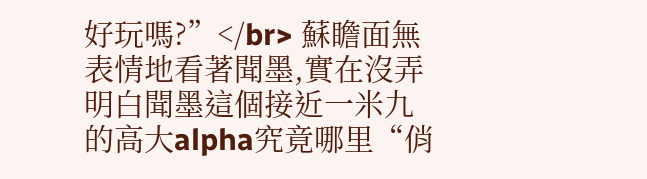好玩嗎?”</br> 蘇瞻面無表情地看著聞墨,實在沒弄明白聞墨這個接近一米九的高大alpha究竟哪里“俏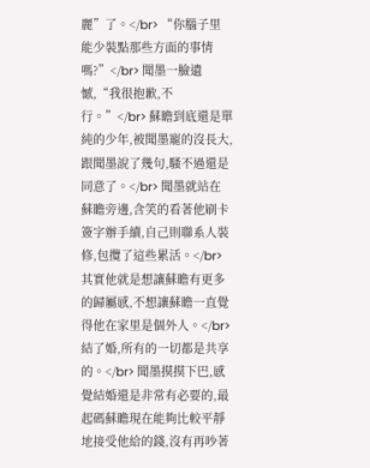麗”了。</br> “你腦子里能少裝點那些方面的事情嗎?”</br> 聞墨一臉遺憾,“我很抱歉,不行。”</br> 蘇瞻到底還是單純的少年,被聞墨寵的沒長大,跟聞墨說了幾句,騷不過還是同意了。</br> 聞墨就站在蘇瞻旁邊,含笑的看著他刷卡簽字辦手續,自己則聯系人裝修,包攬了這些累活。</br> 其實他就是想讓蘇瞻有更多的歸屬感,不想讓蘇瞻一直覺得他在家里是個外人。</br> 結了婚,所有的一切都是共享的。</br> 聞墨摸摸下巴,感覺結婚還是非常有必要的,最起碼蘇瞻現在能夠比較平靜地接受他給的錢,沒有再吵著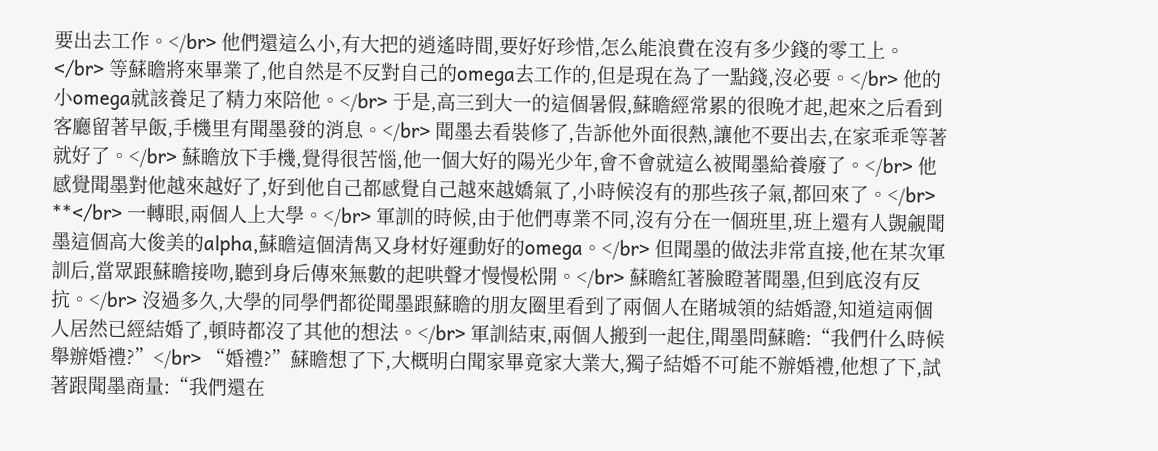要出去工作。</br> 他們還這么小,有大把的逍遙時間,要好好珍惜,怎么能浪費在沒有多少錢的零工上。</br> 等蘇瞻將來畢業了,他自然是不反對自己的omega去工作的,但是現在為了一點錢,沒必要。</br> 他的小omega就該養足了精力來陪他。</br> 于是,高三到大一的這個暑假,蘇瞻經常累的很晚才起,起來之后看到客廳留著早飯,手機里有聞墨發的消息。</br> 聞墨去看裝修了,告訴他外面很熱,讓他不要出去,在家乖乖等著就好了。</br> 蘇瞻放下手機,覺得很苦惱,他一個大好的陽光少年,會不會就這么被聞墨給養廢了。</br> 他感覺聞墨對他越來越好了,好到他自己都感覺自己越來越嬌氣了,小時候沒有的那些孩子氣,都回來了。</br> **</br> 一轉眼,兩個人上大學。</br> 軍訓的時候,由于他們專業不同,沒有分在一個班里,班上還有人覬覦聞墨這個高大俊美的alpha,蘇瞻這個清雋又身材好運動好的omega。</br> 但聞墨的做法非常直接,他在某次軍訓后,當眾跟蘇瞻接吻,聽到身后傳來無數的起哄聲才慢慢松開。</br> 蘇瞻紅著臉瞪著聞墨,但到底沒有反抗。</br> 沒過多久,大學的同學們都從聞墨跟蘇瞻的朋友圈里看到了兩個人在賭城領的結婚證,知道這兩個人居然已經結婚了,頓時都沒了其他的想法。</br> 軍訓結束,兩個人搬到一起住,聞墨問蘇瞻:“我們什么時候舉辦婚禮?”</br> “婚禮?”蘇瞻想了下,大概明白聞家畢竟家大業大,獨子結婚不可能不辦婚禮,他想了下,試著跟聞墨商量:“我們還在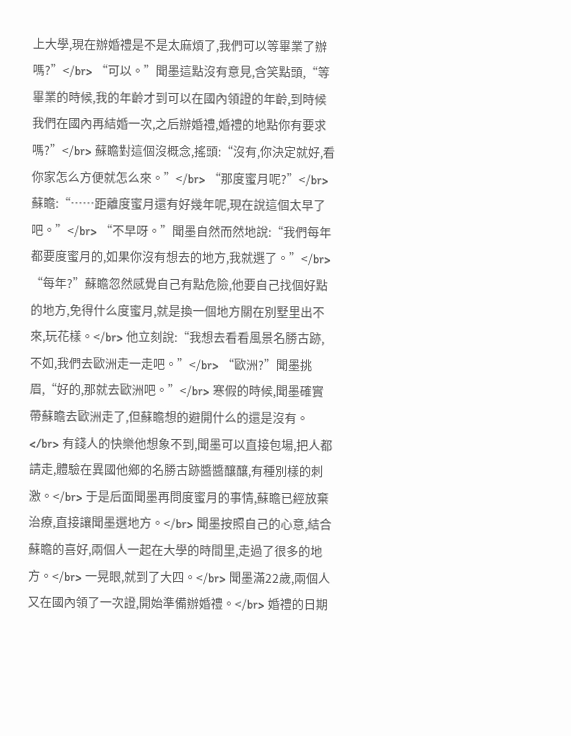上大學,現在辦婚禮是不是太麻煩了,我們可以等畢業了辦嗎?”</br> “可以。”聞墨這點沒有意見,含笑點頭,“等畢業的時候,我的年齡才到可以在國內領證的年齡,到時候我們在國內再結婚一次,之后辦婚禮,婚禮的地點你有要求嗎?”</br> 蘇瞻對這個沒概念,搖頭:“沒有,你決定就好,看你家怎么方便就怎么來。”</br> “那度蜜月呢?”</br> 蘇瞻:“……距離度蜜月還有好幾年呢,現在說這個太早了吧。”</br> “不早呀。”聞墨自然而然地說:“我們每年都要度蜜月的,如果你沒有想去的地方,我就選了。”</br> “每年?”蘇瞻忽然感覺自己有點危險,他要自己找個好點的地方,免得什么度蜜月,就是換一個地方關在別墅里出不來,玩花樣。</br> 他立刻說:“我想去看看風景名勝古跡,不如,我們去歐洲走一走吧。”</br> “歐洲?”聞墨挑眉,“好的,那就去歐洲吧。”</br> 寒假的時候,聞墨確實帶蘇瞻去歐洲走了,但蘇瞻想的避開什么的還是沒有。</br> 有錢人的快樂他想象不到,聞墨可以直接包場,把人都請走,體驗在異國他鄉的名勝古跡醬醬釀釀,有種別樣的刺激。</br> 于是后面聞墨再問度蜜月的事情,蘇瞻已經放棄治療,直接讓聞墨選地方。</br> 聞墨按照自己的心意,結合蘇瞻的喜好,兩個人一起在大學的時間里,走過了很多的地方。</br> 一晃眼,就到了大四。</br> 聞墨滿22歲,兩個人又在國內領了一次證,開始準備辦婚禮。</br> 婚禮的日期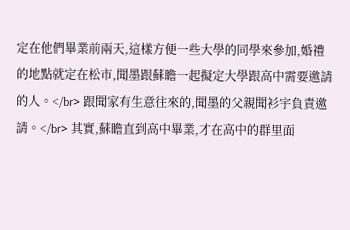定在他們畢業前兩天,這樣方便一些大學的同學來參加,婚禮的地點就定在松市,聞墨跟蘇瞻一起擬定大學跟高中需要邀請的人。</br> 跟聞家有生意往來的,聞墨的父親聞衫宇負責邀請。</br> 其實,蘇瞻直到高中畢業,才在高中的群里面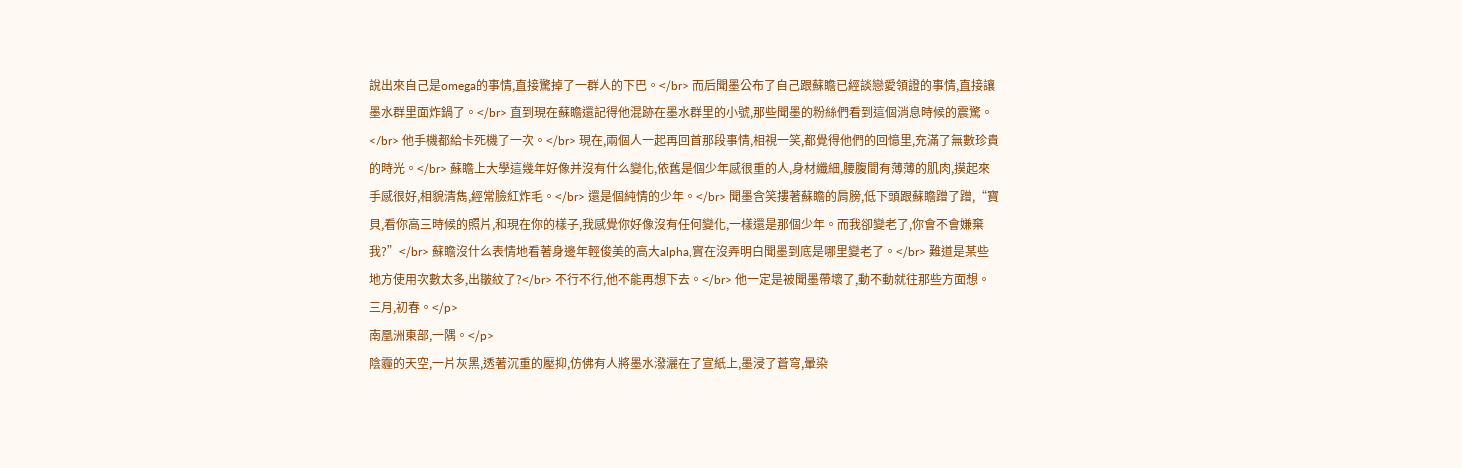說出來自己是omega的事情,直接驚掉了一群人的下巴。</br> 而后聞墨公布了自己跟蘇瞻已經談戀愛領證的事情,直接讓墨水群里面炸鍋了。</br> 直到現在蘇瞻還記得他混跡在墨水群里的小號,那些聞墨的粉絲們看到這個消息時候的震驚。</br> 他手機都給卡死機了一次。</br> 現在,兩個人一起再回首那段事情,相視一笑,都覺得他們的回憶里,充滿了無數珍貴的時光。</br> 蘇瞻上大學這幾年好像并沒有什么變化,依舊是個少年感很重的人,身材纖細,腰腹間有薄薄的肌肉,摸起來手感很好,相貌清雋,經常臉紅炸毛。</br> 還是個純情的少年。</br> 聞墨含笑摟著蘇瞻的肩膀,低下頭跟蘇瞻蹭了蹭,“寶貝,看你高三時候的照片,和現在你的樣子,我感覺你好像沒有任何變化,一樣還是那個少年。而我卻變老了,你會不會嫌棄我?”</br> 蘇瞻沒什么表情地看著身邊年輕俊美的高大alpha,實在沒弄明白聞墨到底是哪里變老了。</br> 難道是某些地方使用次數太多,出皺紋了?</br> 不行不行,他不能再想下去。</br> 他一定是被聞墨帶壞了,動不動就往那些方面想。
三月,初春。</p>
南凰洲東部,一隅。</p>
陰霾的天空,一片灰黑,透著沉重的壓抑,仿佛有人將墨水潑灑在了宣紙上,墨浸了蒼穹,暈染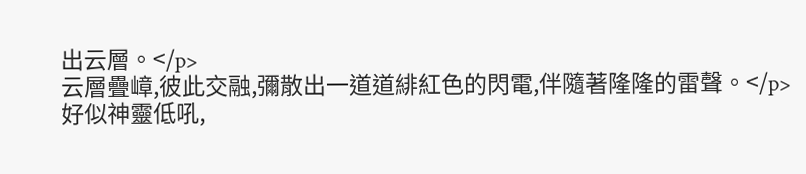出云層。</p>
云層疊嶂,彼此交融,彌散出一道道緋紅色的閃電,伴隨著隆隆的雷聲。</p>
好似神靈低吼,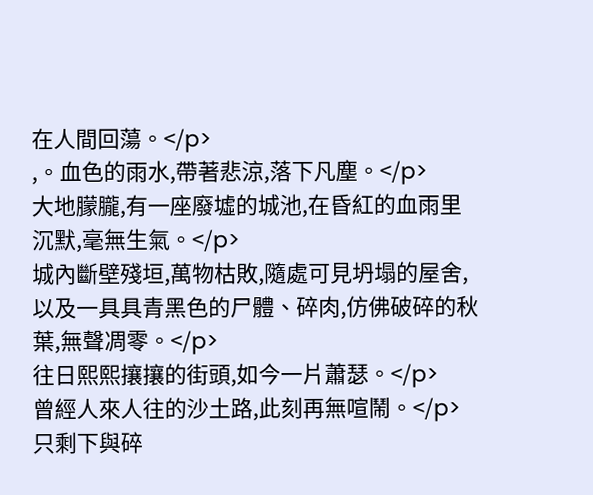在人間回蕩。</p>
,。血色的雨水,帶著悲涼,落下凡塵。</p>
大地朦朧,有一座廢墟的城池,在昏紅的血雨里沉默,毫無生氣。</p>
城內斷壁殘垣,萬物枯敗,隨處可見坍塌的屋舍,以及一具具青黑色的尸體、碎肉,仿佛破碎的秋葉,無聲凋零。</p>
往日熙熙攘攘的街頭,如今一片蕭瑟。</p>
曾經人來人往的沙土路,此刻再無喧鬧。</p>
只剩下與碎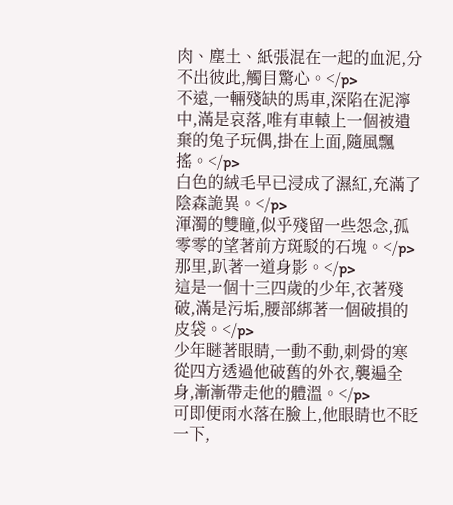肉、塵土、紙張混在一起的血泥,分不出彼此,觸目驚心。</p>
不遠,一輛殘缺的馬車,深陷在泥濘中,滿是哀落,唯有車轅上一個被遺棄的兔子玩偶,掛在上面,隨風飄搖。</p>
白色的絨毛早已浸成了濕紅,充滿了陰森詭異。</p>
渾濁的雙瞳,似乎殘留一些怨念,孤零零的望著前方斑駁的石塊。</p>
那里,趴著一道身影。</p>
這是一個十三四歲的少年,衣著殘破,滿是污垢,腰部綁著一個破損的皮袋。</p>
少年瞇著眼睛,一動不動,刺骨的寒從四方透過他破舊的外衣,襲遍全身,漸漸帶走他的體溫。</p>
可即便雨水落在臉上,他眼睛也不眨一下,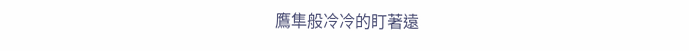鷹隼般冷冷的盯著遠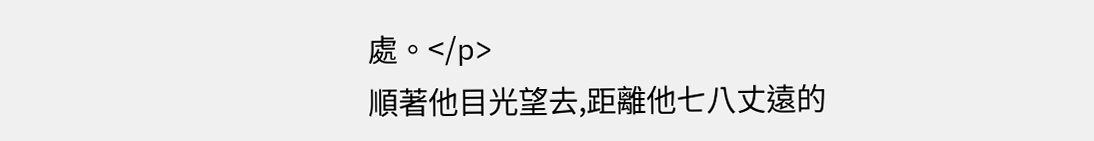處。</p>
順著他目光望去,距離他七八丈遠的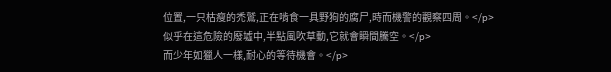位置,一只枯瘦的禿鷲,正在啃食一具野狗的腐尸,時而機警的觀察四周。</p>
似乎在這危險的廢墟中,半點風吹草動,它就會瞬間騰空。</p>
而少年如獵人一樣,耐心的等待機會。</p>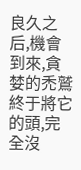良久之后,機會到來,貪婪的禿鷲終于將它的頭,完全沒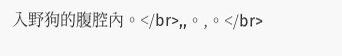入野狗的腹腔內。</br>,,。,。</br>